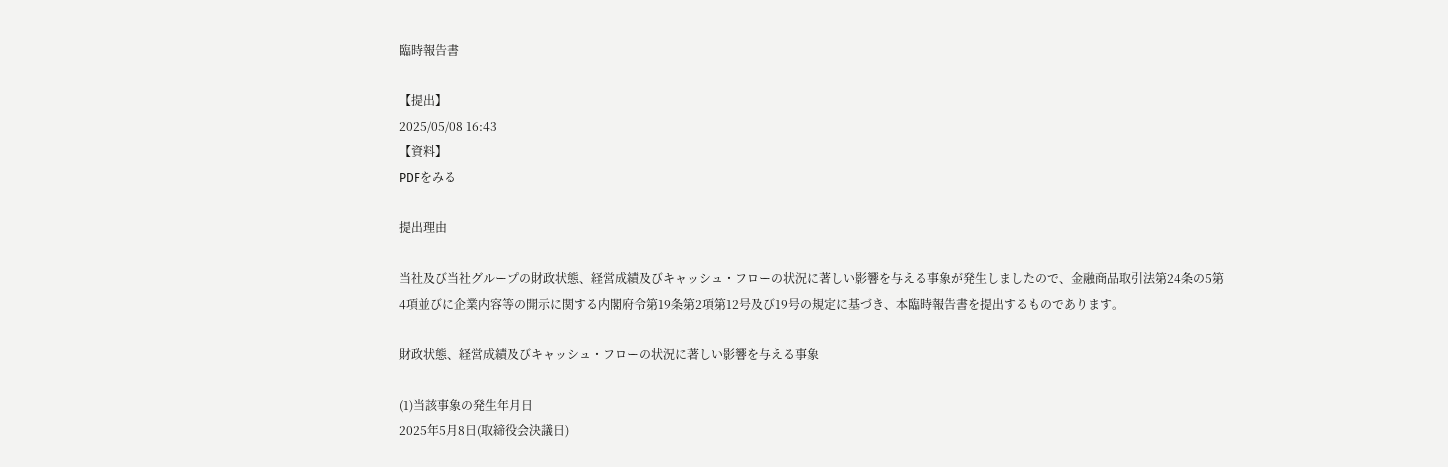臨時報告書

【提出】
2025/05/08 16:43
【資料】
PDFをみる

提出理由

当社及び当社グループの財政状態、経営成績及びキャッシュ・フローの状況に著しい影響を与える事象が発生しましたので、金融商品取引法第24条の5第4項並びに企業内容等の開示に関する内閣府令第19条第2項第12号及び19号の規定に基づき、本臨時報告書を提出するものであります。

財政状態、経営成績及びキャッシュ・フローの状況に著しい影響を与える事象

(1)当該事象の発生年月日
2025年5月8日(取締役会決議日)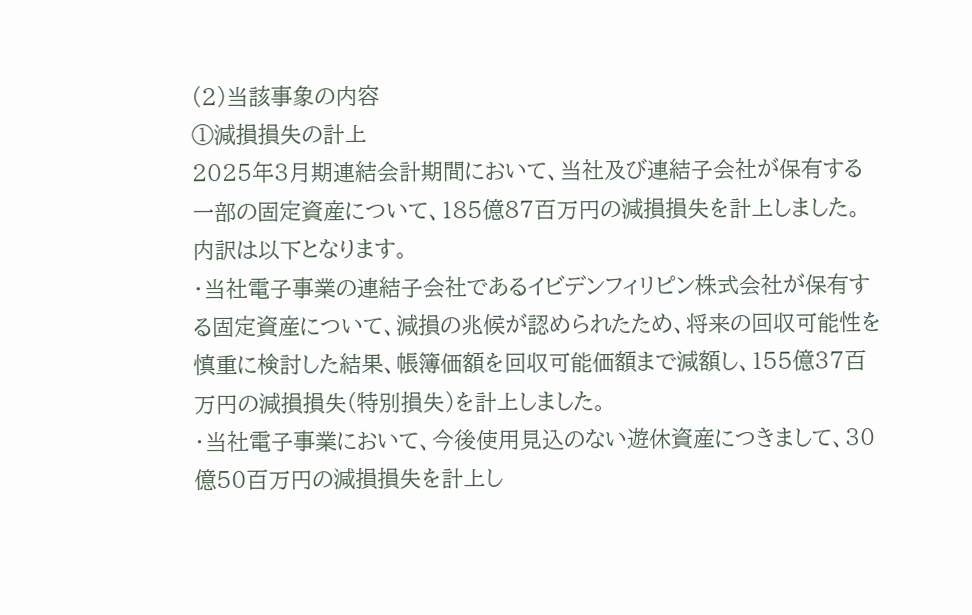(2)当該事象の内容
①減損損失の計上
2025年3月期連結会計期間において、当社及び連結子会社が保有する一部の固定資産について、185億87百万円の減損損失を計上しました。
内訳は以下となります。
・当社電子事業の連結子会社であるイビデンフィリピン株式会社が保有する固定資産について、減損の兆候が認められたため、将来の回収可能性を慎重に検討した結果、帳簿価額を回収可能価額まで減額し、155億37百万円の減損損失(特別損失)を計上しました。
・当社電子事業において、今後使用見込のない遊休資産につきまして、30億50百万円の減損損失を計上し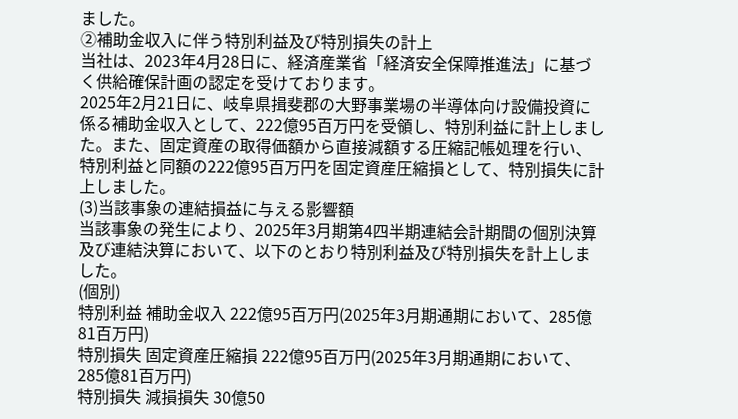ました。
②補助金収入に伴う特別利益及び特別損失の計上
当社は、2023年4月28日に、経済産業省「経済安全保障推進法」に基づく供給確保計画の認定を受けております。
2025年2月21日に、岐阜県揖斐郡の大野事業場の半導体向け設備投資に係る補助金収入として、222億95百万円を受領し、特別利益に計上しました。また、固定資産の取得価額から直接減額する圧縮記帳処理を行い、特別利益と同額の222億95百万円を固定資産圧縮損として、特別損失に計上しました。
(3)当該事象の連結損益に与える影響額
当該事象の発生により、2025年3月期第4四半期連結会計期間の個別決算及び連結決算において、以下のとおり特別利益及び特別損失を計上しました。
(個別)
特別利益 補助金収入 222億95百万円(2025年3月期通期において、285億81百万円)
特別損失 固定資産圧縮損 222億95百万円(2025年3月期通期において、285億81百万円)
特別損失 減損損失 30億50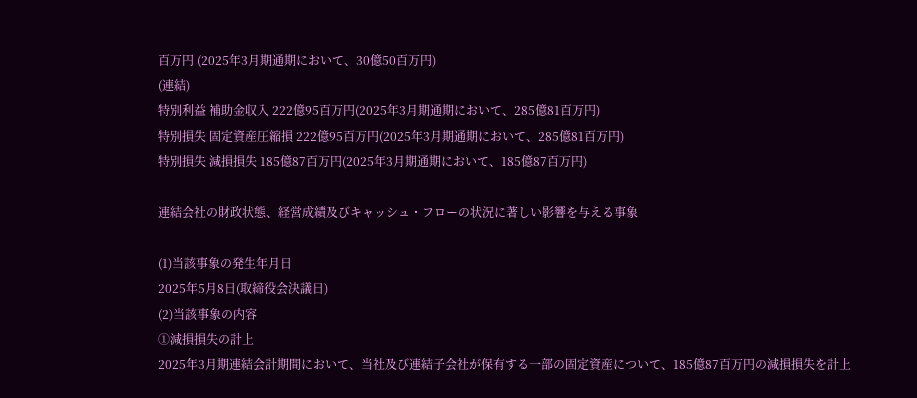百万円 (2025年3月期通期において、30億50百万円)
(連結)
特別利益 補助金収入 222億95百万円(2025年3月期通期において、285億81百万円)
特別損失 固定資産圧縮損 222億95百万円(2025年3月期通期において、285億81百万円)
特別損失 減損損失 185億87百万円(2025年3月期通期において、185億87百万円)

連結会社の財政状態、経営成績及びキャッシュ・フローの状況に著しい影響を与える事象

(1)当該事象の発生年月日
2025年5月8日(取締役会決議日)
(2)当該事象の内容
①減損損失の計上
2025年3月期連結会計期間において、当社及び連結子会社が保有する一部の固定資産について、185億87百万円の減損損失を計上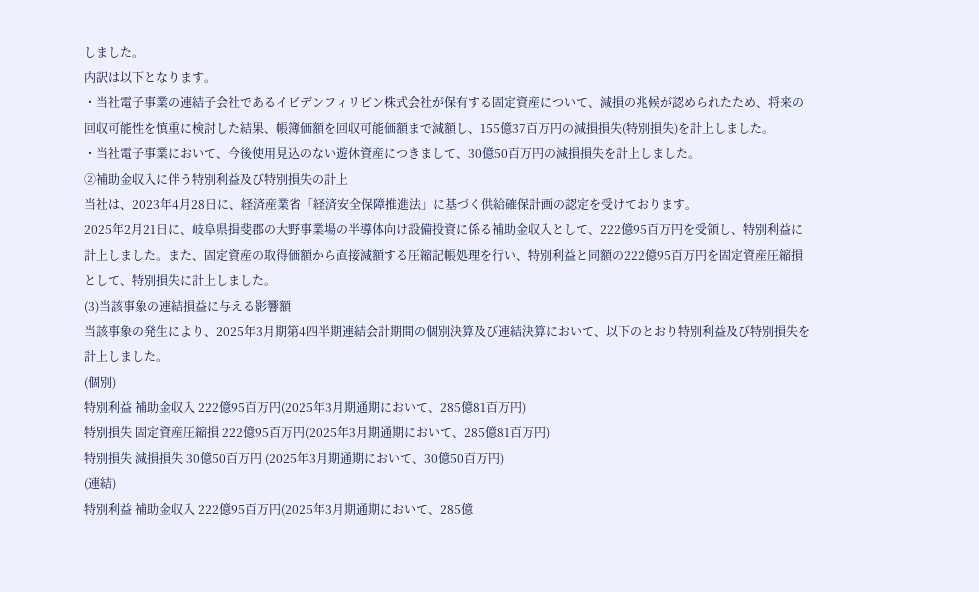しました。
内訳は以下となります。
・当社電子事業の連結子会社であるイビデンフィリピン株式会社が保有する固定資産について、減損の兆候が認められたため、将来の回収可能性を慎重に検討した結果、帳簿価額を回収可能価額まで減額し、155億37百万円の減損損失(特別損失)を計上しました。
・当社電子事業において、今後使用見込のない遊休資産につきまして、30億50百万円の減損損失を計上しました。
②補助金収入に伴う特別利益及び特別損失の計上
当社は、2023年4月28日に、経済産業省「経済安全保障推進法」に基づく供給確保計画の認定を受けております。
2025年2月21日に、岐阜県揖斐郡の大野事業場の半導体向け設備投資に係る補助金収入として、222億95百万円を受領し、特別利益に計上しました。また、固定資産の取得価額から直接減額する圧縮記帳処理を行い、特別利益と同額の222億95百万円を固定資産圧縮損として、特別損失に計上しました。
(3)当該事象の連結損益に与える影響額
当該事象の発生により、2025年3月期第4四半期連結会計期間の個別決算及び連結決算において、以下のとおり特別利益及び特別損失を計上しました。
(個別)
特別利益 補助金収入 222億95百万円(2025年3月期通期において、285億81百万円)
特別損失 固定資産圧縮損 222億95百万円(2025年3月期通期において、285億81百万円)
特別損失 減損損失 30億50百万円 (2025年3月期通期において、30億50百万円)
(連結)
特別利益 補助金収入 222億95百万円(2025年3月期通期において、285億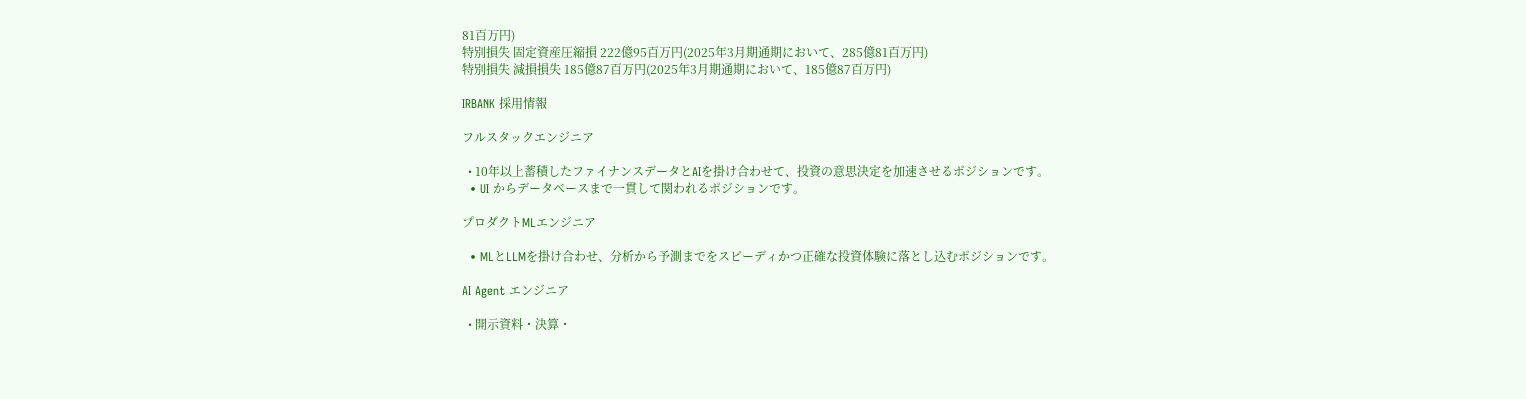81百万円)
特別損失 固定資産圧縮損 222億95百万円(2025年3月期通期において、285億81百万円)
特別損失 減損損失 185億87百万円(2025年3月期通期において、185億87百万円)

IRBANK 採用情報

フルスタックエンジニア

  • 10年以上蓄積したファイナンスデータとAIを掛け合わせて、投資の意思決定を加速させるポジションです。
  • UI からデータベースまで一貫して関われるポジションです。

プロダクトMLエンジニア

  • MLとLLMを掛け合わせ、分析から予測までをスピーディかつ正確な投資体験に落とし込むポジションです。

AI Agent エンジニア

  • 開示資料・決算・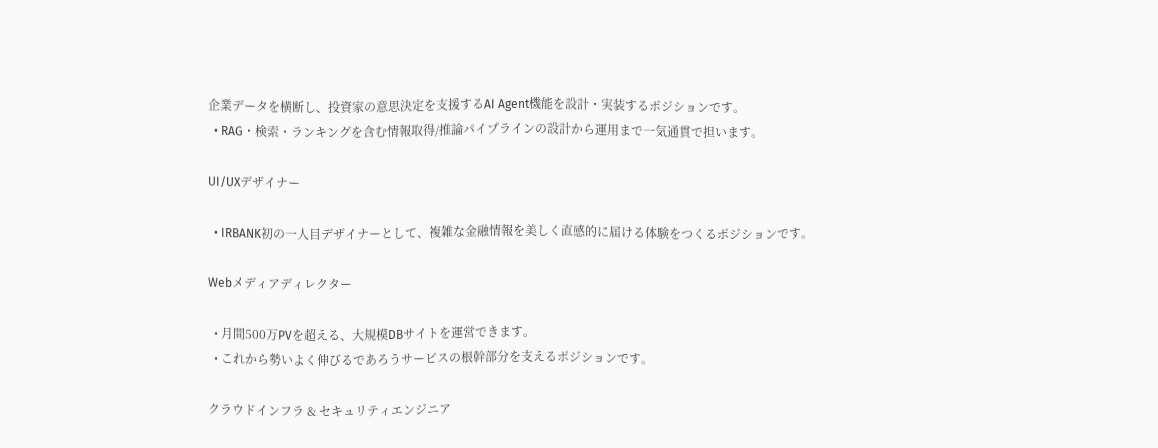企業データを横断し、投資家の意思決定を支援するAI Agent機能を設計・実装するポジションです。
  • RAG・検索・ランキングを含む情報取得/推論パイプラインの設計から運用まで一気通貫で担います。

UI/UXデザイナー

  • IRBANK初の一人目デザイナーとして、複雑な金融情報を美しく直感的に届ける体験をつくるポジションです。

Webメディアディレクター

  • 月間500万PVを超える、大規模DBサイトを運営できます。
  • これから勢いよく伸びるであろうサービスの根幹部分を支えるポジションです。

クラウドインフラ & セキュリティエンジニア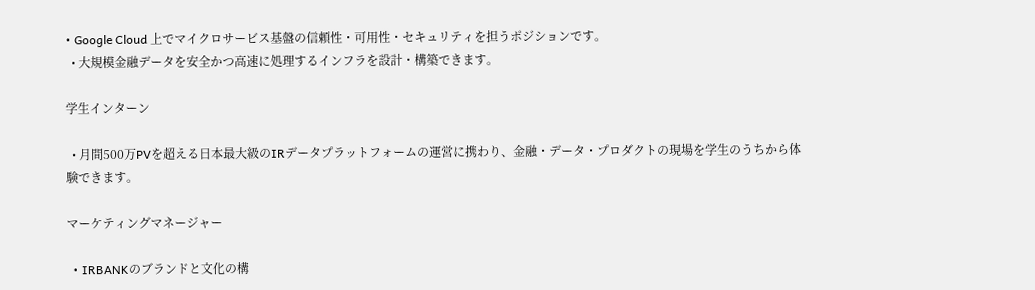• Google Cloud 上でマイクロサービス基盤の信頼性・可用性・セキュリティを担うポジションです。
  • 大規模金融データを安全かつ高速に処理するインフラを設計・構築できます。

学生インターン

  • 月間500万PVを超える日本最大級のIRデータプラットフォームの運営に携わり、金融・データ・プロダクトの現場を学生のうちから体験できます。

マーケティングマネージャー

  • IRBANKのブランドと文化の構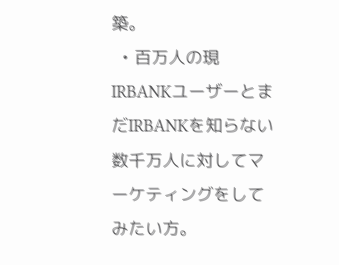築。
  • 百万人の現IRBANKユーザーとまだIRBANKを知らない数千万人に対してマーケティングをしてみたい方。